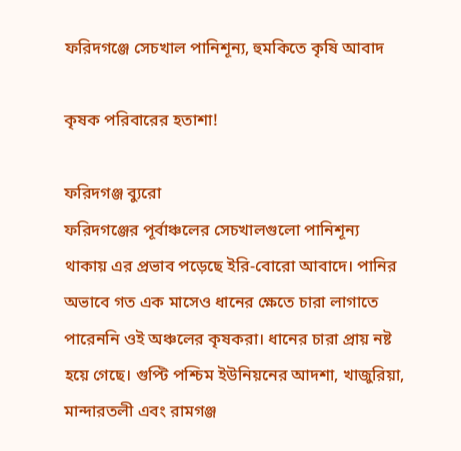ফরিদগঞ্জে সেচখাল পানিশূন্য, হুমকিতে কৃষি আবাদ

কৃষক পরিবারের হতাশা!

ফরিদগঞ্জ ব্যুরো
ফরিদগঞ্জের পূর্বাঞ্চলের সেচখালগুলো পানিশূন্য থাকায় এর প্রভাব পড়েছে ইরি-বোরো আবাদে। পানির অভাবে গত এক মাসেও ধানের ক্ষেতে চারা লাগাতে পারেননি ওই অঞ্চলের কৃষকরা। ধানের চারা প্রায় নষ্ট হয়ে গেছে। গুপ্টি পশ্চিম ইউনিয়নের আদশা, খাজুরিয়া, মান্দারতলী এবং রামগঞ্জ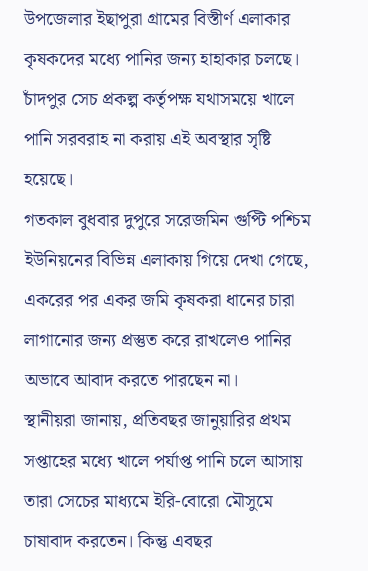উপজেলার ইছাপুরা গ্রামের বিস্তীর্ণ এলাকার কৃষকদের মধ্যে পানির জন্য হাহাকার চলছে। চাঁদপুর সেচ প্রকল্প কর্তৃপক্ষ যথাসময়ে খালে পানি সরবরাহ না করায় এই অবস্থার সৃষ্টি হয়েছে।
গতকাল বুধবার দুপুরে সরেজমিন গুপ্টি পশ্চিম ইউনিয়নের বিভিন্ন এলাকায় গিয়ে দেখা গেছে, একরের পর একর জমি কৃষকরা ধানের চারা লাগানোর জন্য প্রস্তুত করে রাখলেও পানির অভাবে আবাদ করতে পারছেন না।
স্থানীয়রা জানায়, প্রতিবছর জানুয়ারির প্রথম সপ্তাহের মধ্যে খালে পর্যাপ্ত পানি চলে আসায় তারা সেচের মাধ্যমে ইরি-বোরো মৌসুমে চাষাবাদ করতেন। কিন্তু এবছর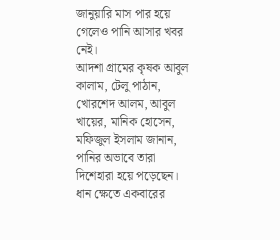জানুয়ারি মাস পার হয়ে গেলেও পানি আসার খবর নেই।
আদশা গ্রামের কৃষক আবুল কালাম, টেলু পাঠান, খোরশেদ আলম, আবুল খায়ের, মানিক হোসেন, মফিজুল ইসলাম জানান, পানির অভাবে তারা দিশেহারা হয়ে পড়েছেন। ধান ক্ষেতে একবারের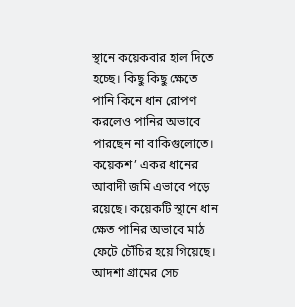স্থানে কয়েকবার হাল দিতে হচ্ছে। কিছু কিছু ক্ষেতে পানি কিনে ধান রোপণ করলেও পানির অভাবে পারছেন না বাকিগুলোতে। কয়েকশ’ একর ধানের আবাদী জমি এভাবে পড়ে রয়েছে। কয়েকটি স্থানে ধান ক্ষেত পানির অভাবে মাঠ ফেটে চৌঁচির হয়ে গিয়েছে।
আদশা গ্রামের সেচ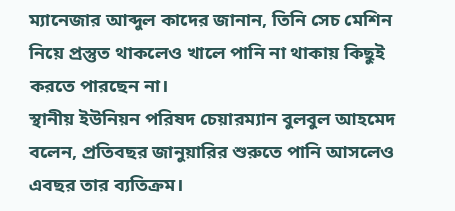ম্যানেজার আব্দুল কাদের জানান, তিনি সেচ মেশিন নিয়ে প্রস্তুত থাকলেও খালে পানি না থাকায় কিছুই করতে পারছেন না।
স্থানীয় ইউনিয়ন পরিষদ চেয়ারম্যান বুলবুল আহমেদ বলেন, প্রতিবছর জানুয়ারির শুরুতে পানি আসলেও এবছর তার ব্যতিক্রম।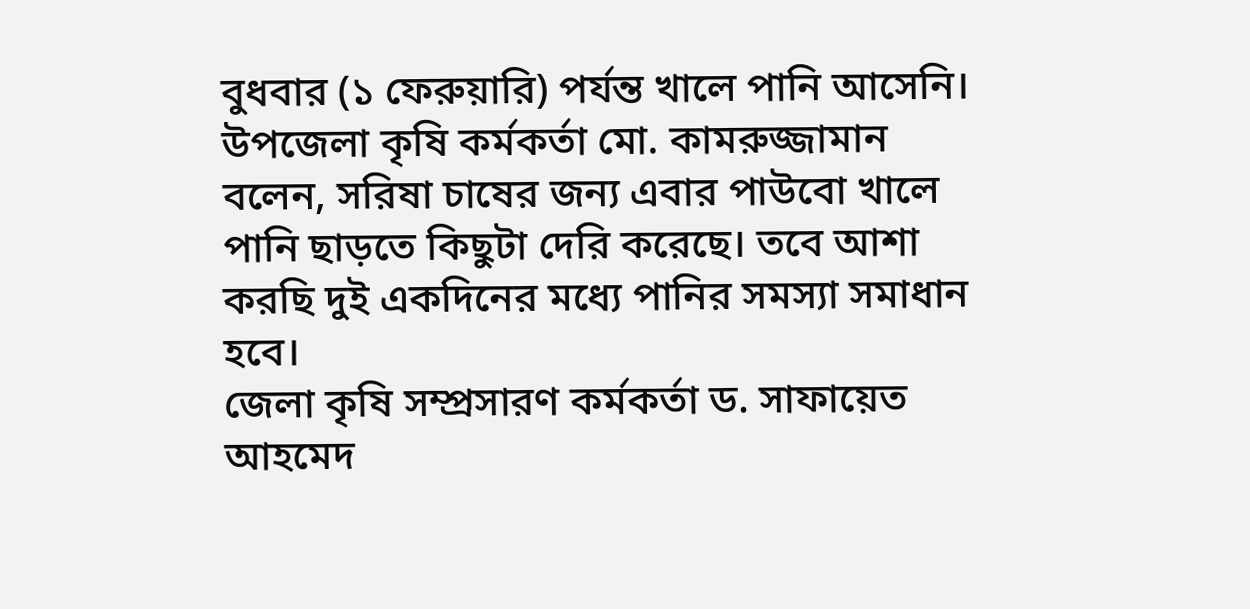বুধবার (১ ফেরুয়ারি) পর্যন্ত খালে পানি আসেনি।
উপজেলা কৃষি কর্মকর্তা মো. কামরুজ্জামান বলেন, সরিষা চাষের জন্য এবার পাউবো খালে পানি ছাড়তে কিছুটা দেরি করেছে। তবে আশা করছি দুই একদিনের মধ্যে পানির সমস্যা সমাধান হবে।
জেলা কৃষি সম্প্রসারণ কর্মকর্তা ড. সাফায়েত আহমেদ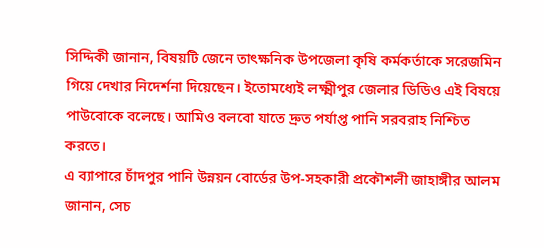সিদ্দিকী জানান, বিষয়টি জেনে তাৎক্ষনিক উপজেলা কৃষি কর্মকর্তাকে সরেজমিন গিয়ে দেখার নিদের্শনা দিয়েছেন। ইতোমধ্যেই লক্ষ্মীপুর জেলার ডিডিও এই বিষয়ে পাউবোকে বলেছে। আমিও বলবো যাতে দ্রুত পর্যাপ্ত পানি সরবরাহ নিশ্চিত করতে।
এ ব্যাপারে চাঁদপুর পানি উন্নয়ন বোর্ডের উপ-সহকারী প্রকৌশলী জাহাঙ্গীর আলম জানান, সেচ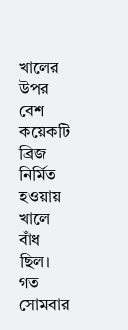খালের উপর বেশ কয়েকটি ব্রিজ নির্মিত হওয়ায় খালে বাঁধ ছিল। গত সোমবার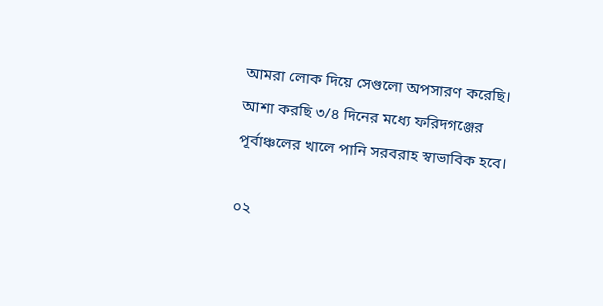আমরা লোক দিয়ে সেগুলো অপসারণ করেছি। আশা করছি ৩/৪ দিনের মধ্যে ফরিদগঞ্জের পূর্বাঞ্চলের খালে পানি সরবরাহ স্বাভাবিক হবে।

০২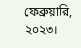ফেব্রুয়ারি, ২০২৩।